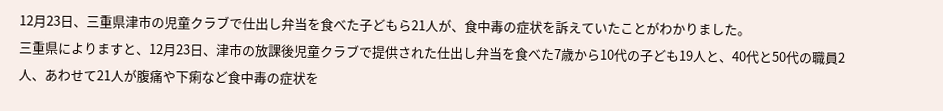12月23日、三重県津市の児童クラブで仕出し弁当を食べた子どもら21人が、食中毒の症状を訴えていたことがわかりました。
三重県によりますと、12月23日、津市の放課後児童クラブで提供された仕出し弁当を食べた7歳から10代の子ども19人と、40代と50代の職員2人、あわせて21人が腹痛や下痢など食中毒の症状を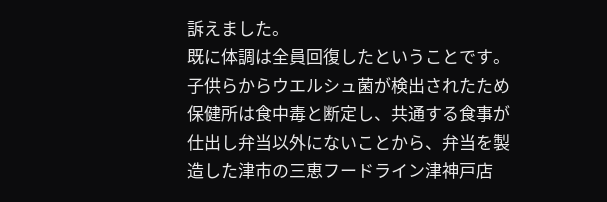訴えました。
既に体調は全員回復したということです。
子供らからウエルシュ菌が検出されたため保健所は食中毒と断定し、共通する食事が仕出し弁当以外にないことから、弁当を製造した津市の三恵フードライン津神戸店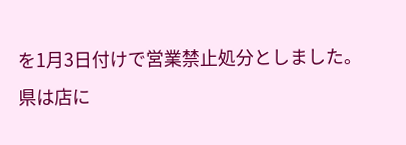を1月3日付けで営業禁止処分としました。
県は店に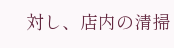対し、店内の清掃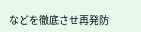などを徹底させ再発防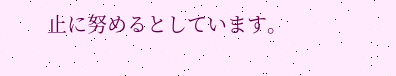止に努めるとしています。